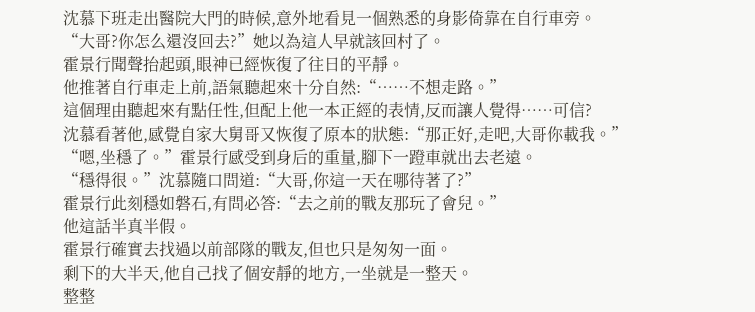沈慕下班走出醫院大門的時候,意外地看見一個熟悉的身影倚靠在自行車旁。
“大哥?你怎么還沒回去?”她以為這人早就該回村了。
霍景行聞聲抬起頭,眼神已經恢復了往日的平靜。
他推著自行車走上前,語氣聽起來十分自然:“……不想走路。”
這個理由聽起來有點任性,但配上他一本正經的表情,反而讓人覺得……可信?
沈慕看著他,感覺自家大舅哥又恢復了原本的狀態:“那正好,走吧,大哥你載我。”
“嗯,坐穩了。”霍景行感受到身后的重量,腳下一蹬車就出去老遠。
“穩得很。”沈慕隨口問道:“大哥,你這一天在哪待著了?”
霍景行此刻穩如磐石,有問必答:“去之前的戰友那玩了會兒。”
他這話半真半假。
霍景行確實去找過以前部隊的戰友,但也只是匆匆一面。
剩下的大半天,他自己找了個安靜的地方,一坐就是一整天。
整整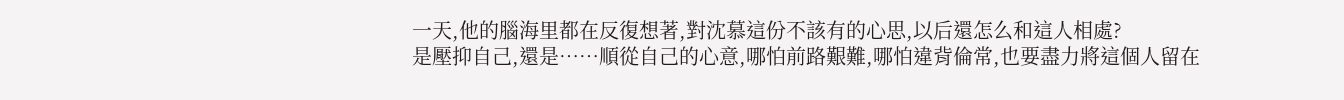一天,他的腦海里都在反復想著,對沈慕這份不該有的心思,以后還怎么和這人相處?
是壓抑自己,還是……順從自己的心意,哪怕前路艱難,哪怕違背倫常,也要盡力將這個人留在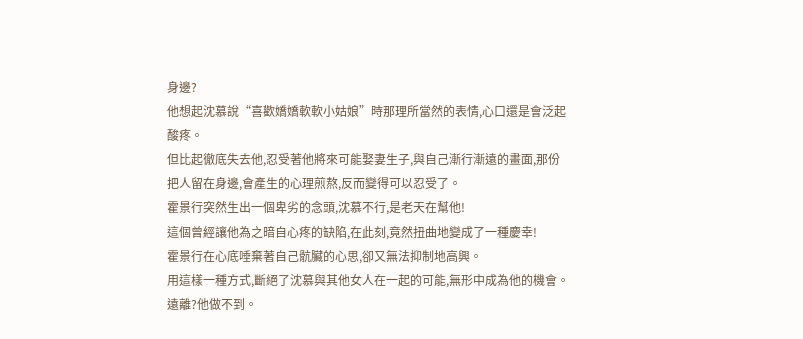身邊?
他想起沈慕說“喜歡嬌嬌軟軟小姑娘”時那理所當然的表情,心口還是會泛起酸疼。
但比起徹底失去他,忍受著他將來可能娶妻生子,與自己漸行漸遠的畫面,那份把人留在身邊,會產生的心理煎熬,反而變得可以忍受了。
霍景行突然生出一個卑劣的念頭,沈慕不行,是老天在幫他!
這個曾經讓他為之暗自心疼的缺陷,在此刻,竟然扭曲地變成了一種慶幸!
霍景行在心底唾棄著自己骯臟的心思,卻又無法抑制地高興。
用這樣一種方式,斷絕了沈慕與其他女人在一起的可能,無形中成為他的機會。
遠離?他做不到。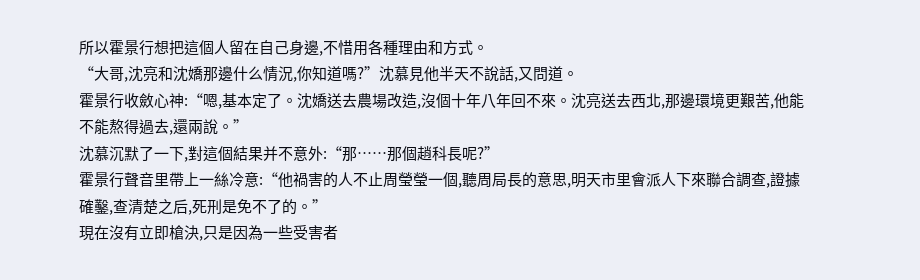所以霍景行想把這個人留在自己身邊,不惜用各種理由和方式。
“大哥,沈亮和沈嬌那邊什么情況,你知道嗎?”沈慕見他半天不說話,又問道。
霍景行收斂心神:“嗯,基本定了。沈嬌送去農場改造,沒個十年八年回不來。沈亮送去西北,那邊環境更艱苦,他能不能熬得過去,還兩說。”
沈慕沉默了一下,對這個結果并不意外:“那……那個趙科長呢?”
霍景行聲音里帶上一絲冷意:“他禍害的人不止周瑩瑩一個,聽周局長的意思,明天市里會派人下來聯合調查,證據確鑿,查清楚之后,死刑是免不了的。”
現在沒有立即槍決,只是因為一些受害者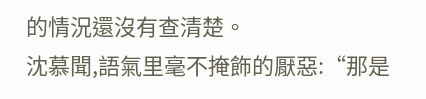的情況還沒有查清楚。
沈慕聞,語氣里毫不掩飾的厭惡:“那是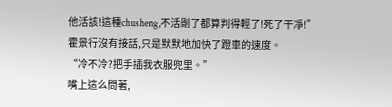他活該!這種chusheng,不活剮了都算判得輕了!死了干凈!”
霍景行沒有接話,只是默默地加快了蹬車的速度。
“冷不冷?把手插我衣服兜里。”
嘴上這么問著,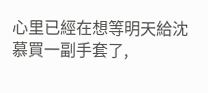心里已經在想等明天給沈慕買一副手套了,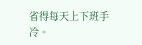省得每天上下班手冷。